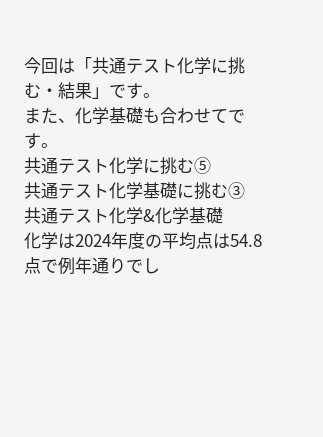今回は「共通テスト化学に挑む・結果」です。
また、化学基礎も合わせてです。
共通テスト化学に挑む⑤
共通テスト化学基礎に挑む③
共通テスト化学&化学基礎
化学は2024年度の平均点は54.8点で例年通りでし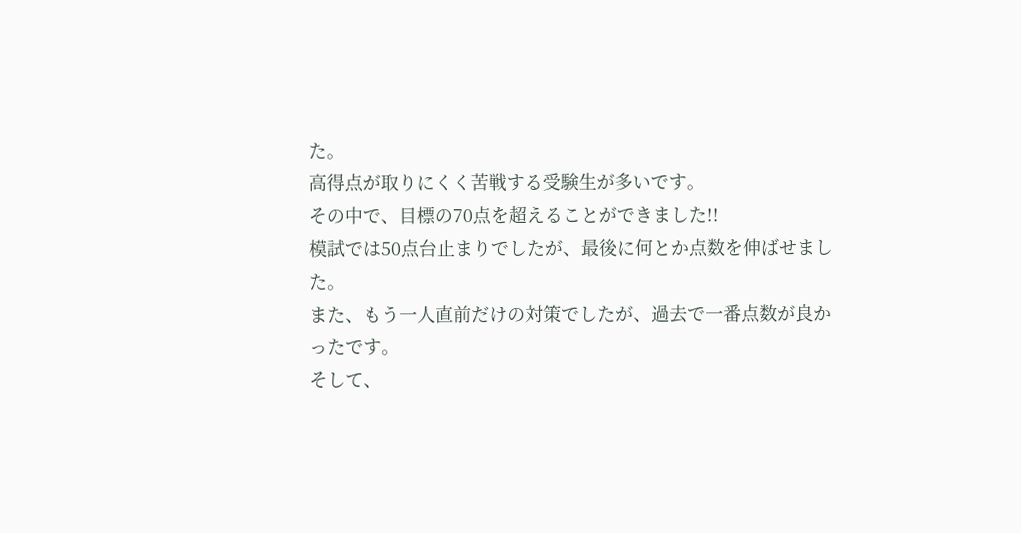た。
高得点が取りにくく苦戦する受験生が多いです。
その中で、目標の70点を超えることができました!!
模試では50点台止まりでしたが、最後に何とか点数を伸ばせました。
また、もう一人直前だけの対策でしたが、過去で一番点数が良かったです。
そして、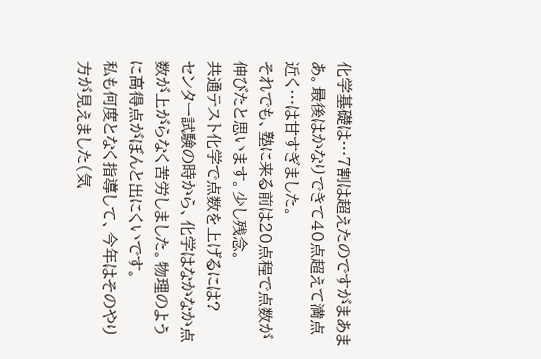化学基礎は…7割は超えたのですがまあまあ。最後はかなりできて40点超えて満点近く…は甘すぎました。
それでも、塾に来る前は20点程で点数が伸びたと思います。少し残念。
共通テスト化学で点数を上げるには?
センター試験の時から、化学はなかなか点数が上がらなく苦労しました。物理のように高得点がぼんと出にくいです。
私も何度となく指導して、今年はそのやり方が見えました(気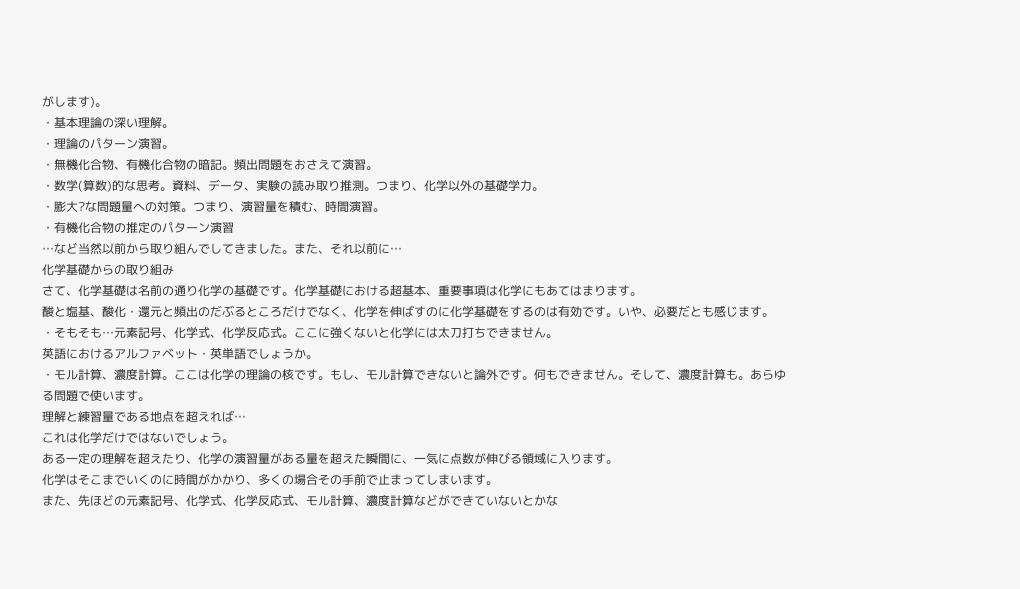がします)。
・基本理論の深い理解。
・理論のパターン演習。
・無機化合物、有機化合物の暗記。頻出問題をおさえて演習。
・数学(算数)的な思考。資料、データ、実験の読み取り推測。つまり、化学以外の基礎学力。
・膨大?な問題量への対策。つまり、演習量を積む、時間演習。
・有機化合物の推定のパターン演習
…など当然以前から取り組んでしてきました。また、それ以前に…
化学基礎からの取り組み
さて、化学基礎は名前の通り化学の基礎です。化学基礎における超基本、重要事項は化学にもあてはまります。
酸と塩基、酸化・還元と頻出のだぶるところだけでなく、化学を伸ばすのに化学基礎をするのは有効です。いや、必要だとも感じます。
・そもそも…元素記号、化学式、化学反応式。ここに強くないと化学には太刀打ちできません。
英語におけるアルファベット・英単語でしょうか。
・モル計算、濃度計算。ここは化学の理論の核です。もし、モル計算できないと論外です。何もできません。そして、濃度計算も。あらゆる問題で使います。
理解と練習量である地点を超えれば…
これは化学だけではないでしょう。
ある一定の理解を超えたり、化学の演習量がある量を超えた瞬間に、一気に点数が伸びる領域に入ります。
化学はそこまでいくのに時間がかかり、多くの場合その手前で止まってしまいます。
また、先ほどの元素記号、化学式、化学反応式、モル計算、濃度計算などができていないとかな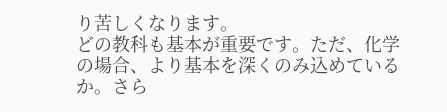り苦しくなります。
どの教科も基本が重要です。ただ、化学の場合、より基本を深くのみ込めているか。さら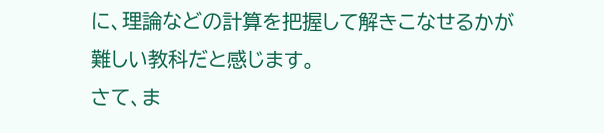に、理論などの計算を把握して解きこなせるかが難しい教科だと感じます。
さて、ま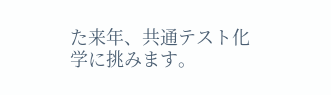た来年、共通テスト化学に挑みます。